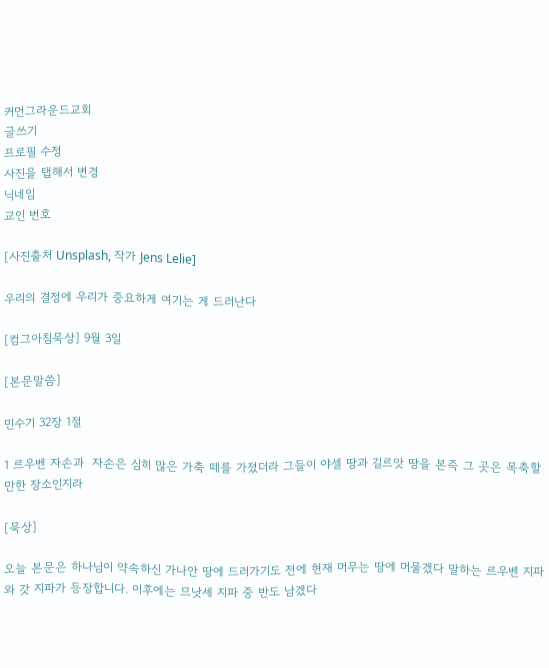커먼그라운드교회
글쓰기
프로필 수정
사진을 탭해서 변경
닉네임
교인 번호

[사진출처 Unsplash, 작가 Jens Lelie]

우리의 결정에 우리가 중요하게 여기는 게 드러난다

[컴그아침묵상] 9월 3일

[본문말씀]

민수기 32장 1절

1 르우벤 자손과  자손은 심히 많은 가축 떼를 가졌더라 그들이 야셀 땅과 길르앗 땅을 본즉 그 곳은 목축할 만한 장소인지라

[묵상]

오늘 본문은 하나님이 약속하신 가나안 땅에 드러가기도 전에 현재 머무는 땅에 머물겠다 말하는 르우벤 지파와 갓 지파가 등장합니다. 이후에는 므낫세 지파 중 반도 남겠다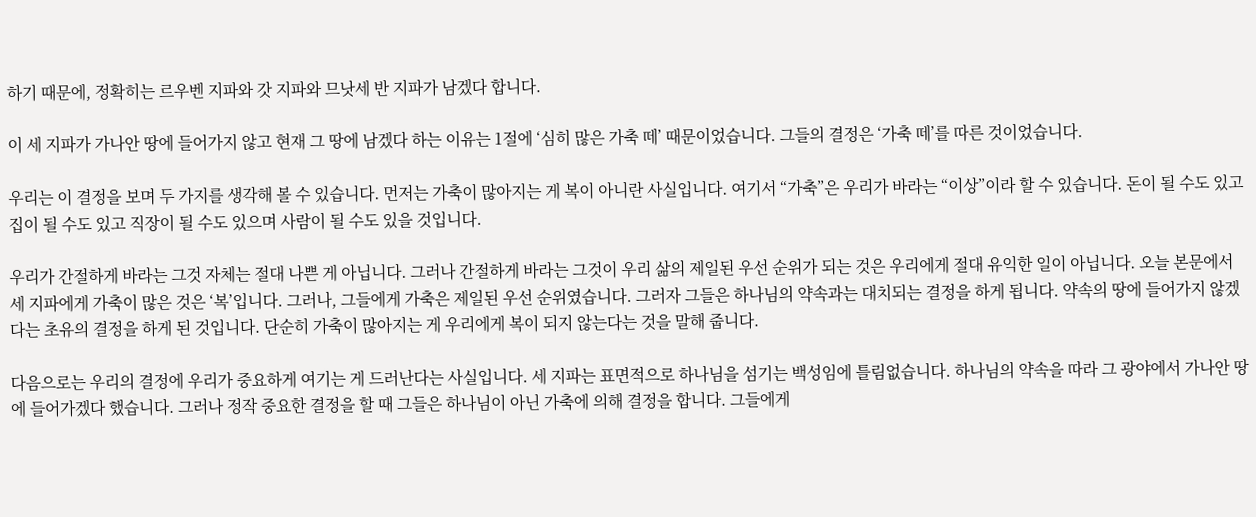하기 때문에, 정확히는 르우벤 지파와 갓 지파와 므낫세 반 지파가 남겠다 합니다.

이 세 지파가 가나안 땅에 들어가지 않고 현재 그 땅에 남겠다 하는 이유는 1절에 ‘심히 많은 가축 떼’ 때문이었습니다. 그들의 결정은 ‘가축 떼’를 따른 것이었습니다.

우리는 이 결정을 보며 두 가지를 생각해 볼 수 있습니다. 먼저는 가축이 많아지는 게 복이 아니란 사실입니다. 여기서 “가축”은 우리가 바라는 “이상”이라 할 수 있습니다. 돈이 될 수도 있고 집이 될 수도 있고 직장이 될 수도 있으며 사람이 될 수도 있을 것입니다.

우리가 간절하게 바라는 그것 자체는 절대 나쁜 게 아닙니다. 그러나 간절하게 바라는 그것이 우리 삶의 제일된 우선 순위가 되는 것은 우리에게 절대 유익한 일이 아닙니다. 오늘 본문에서 세 지파에게 가축이 많은 것은 ‘복’입니다. 그러나, 그들에게 가축은 제일된 우선 순위였습니다. 그러자 그들은 하나님의 약속과는 대치되는 결정을 하게 됩니다. 약속의 땅에 들어가지 않겠다는 초유의 결정을 하게 된 것입니다. 단순히 가축이 많아지는 게 우리에게 복이 되지 않는다는 것을 말해 줍니다.

다음으로는 우리의 결정에 우리가 중요하게 여기는 게 드러난다는 사실입니다. 세 지파는 표면적으로 하나님을 섬기는 백성임에 틀림없습니다. 하나님의 약속을 따라 그 광야에서 가나안 땅에 들어가겠다 했습니다. 그러나 정작 중요한 결정을 할 때 그들은 하나님이 아닌 가축에 의해 결정을 합니다. 그들에게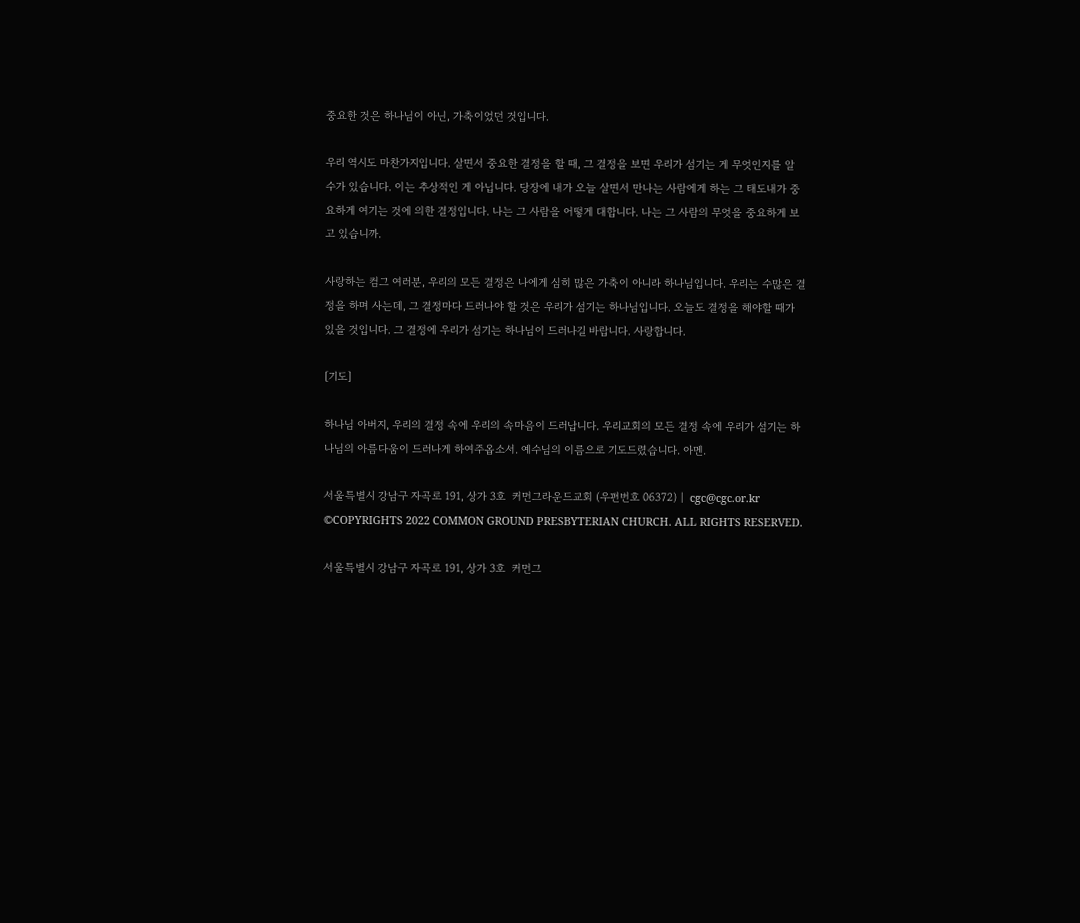중요한 것은 하나님이 아닌, 가축이었던 것입니다.

우리 역시도 마찬가지입니다. 살면서 중요한 결정을 할 때, 그 결정을 보면 우리가 섬기는 게 무엇인지를 알 수가 있습니다. 이는 추상적인 게 아닙니다. 당장에 내가 오늘 살면서 만나는 사람에게 하는 그 태도내가 중요하게 여기는 것에 의한 결정입니다. 나는 그 사람을 어떻게 대합니다. 나는 그 사람의 무엇을 중요하게 보고 있습니까.

사랑하는 컴그 여러분, 우리의 모든 결정은 나에게 심히 많은 가축이 아니라 하나님입니다. 우리는 수많은 결정을 하며 사는데, 그 결정마다 드러나야 할 것은 우리가 섬기는 하나님입니다. 오늘도 결정을 해야할 때가 있을 것입니다. 그 결정에 우리가 섬기는 하나님이 드러나길 바랍니다. 사랑합니다.

[기도]

하나님 아버지, 우리의 결정 속에 우리의 속마음이 드러납니다. 우리교회의 모든 결정 속에 우리가 섬기는 하나님의 아름다움이 드러나게 하여주옵소서. 예수님의 이름으로 기도드렸습니다. 아멘.

서울특별시 강남구 자곡로 191, 상가 3호  커먼그라운드교회 (우편번호 06372) |  cgc@cgc.or.kr
©COPYRIGHTS 2022 COMMON GROUND PRESBYTERIAN CHURCH. ALL RIGHTS RESERVED.

서울특별시 강남구 자곡로 191, 상가 3호  커먼그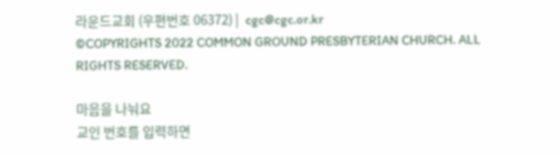라운드교회 (우편번호 06372) |  cgc@cgc.or.kr
©COPYRIGHTS 2022 COMMON GROUND PRESBYTERIAN CHURCH. ALL RIGHTS RESERVED.

마음을 나눠요
교인 번호를 입력하면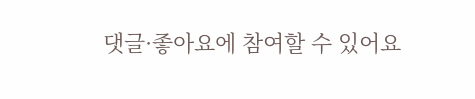댓글·좋아요에 참여할 수 있어요